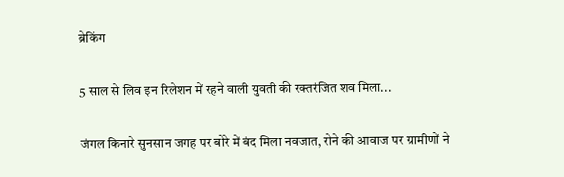ब्रेकिंग

5 साल से लिव इन रिलेशन में रहने वाली युवती की रक्तरंजित शव मिला...

जंगल किनारे सुनसान जगह पर बोरे में बंद मिला नवजात, रोने की आवाज पर ग्रामीणों ने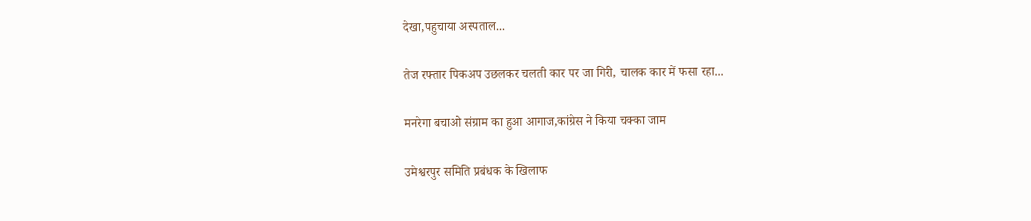देखा,पहुचाया अस्पताल...

तेज रफ्तार पिकअप उछलकर चलती कार पर जा गिरी, चालक कार में फसा रहा...

मनरेगा बचाओ संग्राम का हुआ आगाज,कांग्रेस ने किया चक्का जाम

उमेश्वरपुर समिति प्रबंधक के खिलाफ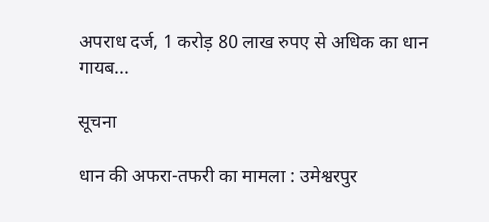अपराध दर्ज, 1 करोड़ 80 लाख रुपए से अधिक का धान गायब...

सूचना

धान की अफरा-तफरी का मामला : उमेश्वरपुर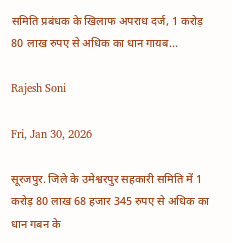समिति प्रबंधक के खिलाफ अपराध दर्ज, 1 करोड़ 80 लाख रुपए से अधिक का धान गायब...

Rajesh Soni

Fri, Jan 30, 2026

सूरजपुर. जिले के उमेश्वरपुर सहकारी समिति में 1 करोड़ 80 लाख 68 हजार 345 रुपए से अधिक का धान गबन के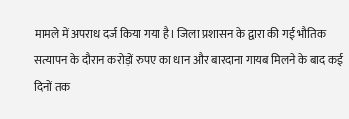मामले में अपराध दर्ज किया गया है। जिला प्रशासन के द्वारा की गई भौतिक सत्यापन के दौरान करोड़ों रुपए का धान और बारदाना गायब मिलने के बाद कई दिनों तक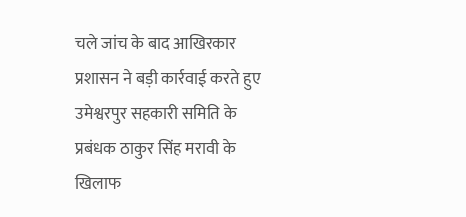चले जांच के बाद आखिरकार प्रशासन ने बड़ी कार्रवाई करते हुए उमेश्वरपुर सहकारी समिति के प्रबंधक ठाकुर सिंह मरावी के खिलाफ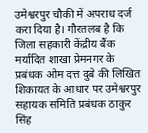उमेश्वरपुर चौकी में अपराध दर्ज करा दिया है। गौरतलब है कि जिला सहकारी केंद्रीय बैंक मर्यादित शाखा प्रेमनगर के प्रबंधक ओम दत्त दुबे की लिखित शिकायत के आधार पर उमेश्वरपुर सहायक समिति प्रबंधक ठाकुर सिंह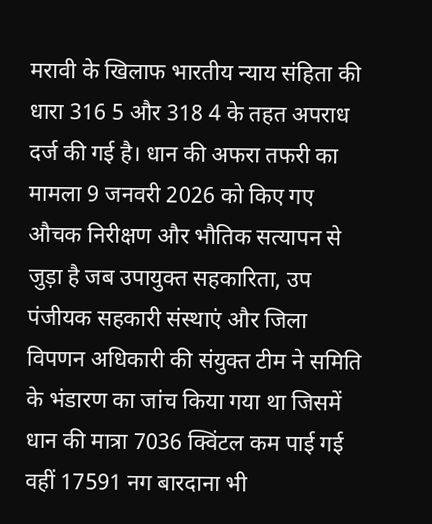मरावी के खिलाफ भारतीय न्याय संहिता की धारा 316 5 और 318 4 के तहत अपराध दर्ज की गई है। धान की अफरा तफरी का मामला 9 जनवरी 2026 को किए गए औचक निरीक्षण और भौतिक सत्यापन से जुड़ा है जब उपायुक्त सहकारिता, उप पंजीयक सहकारी संस्थाएं और जिला विपणन अधिकारी की संयुक्त टीम ने समिति के भंडारण का जांच किया गया था जिसमें धान की मात्रा 7036 क्विंटल कम पाई गई वहीं 17591 नग बारदाना भी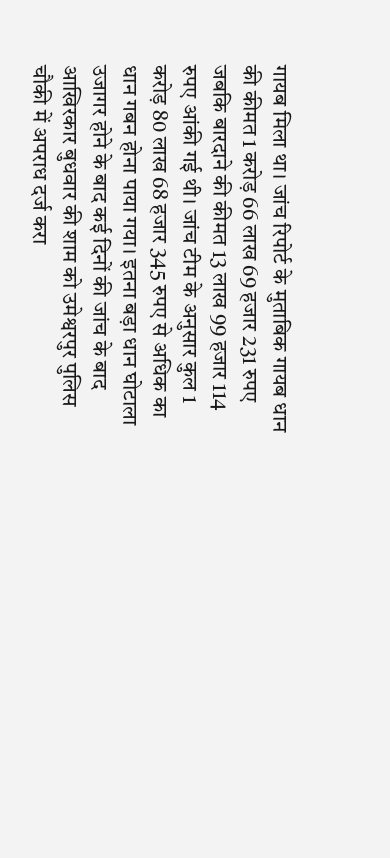गायब मिला था। जांच रिपोर्ट के मुताबिक गायब धान की कीमत 1 करोड़ 66 लाख 69 हजार 231 रुपए जबकि बारदाने की कीमत 13 लाख 99 हजार 114 रुपए आंकी गई थी। जांच टीम के अनुसार कुल 1 करोड़ 80 लाख 68 हजार 345 रुपए से अधिक का धान गबन होना पाया गया। इतना बड़ा धान घोटाला उजागर होने के बाद कई दिनों की जांच के बाद आखिरकार बुधवार की शाम को उमेश्वरपुर पुलिस चौकी में अपराध दर्ज करा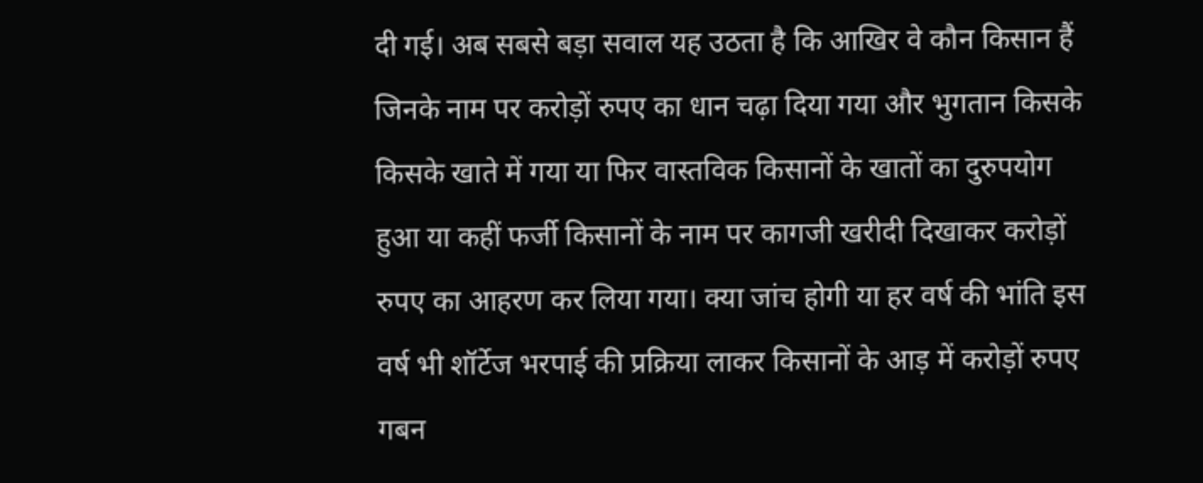दी गई। अब सबसे बड़ा सवाल यह उठता है कि आखिर वे कौन किसान हैं जिनके नाम पर करोड़ों रुपए का धान चढ़ा दिया गया और भुगतान किसके किसके खाते में गया या फिर वास्तविक किसानों के खातों का दुरुपयोग हुआ या कहीं फर्जी किसानों के नाम पर कागजी खरीदी दिखाकर करोड़ों रुपए का आहरण कर लिया गया। क्या जांच होगी या हर वर्ष की भांति इस वर्ष भी शॉर्टेज भरपाई की प्रक्रिया लाकर किसानों के आड़ में करोड़ों रुपए गबन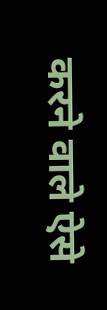करने वाले ऐसे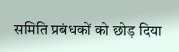समिति प्रबंधकों को छोड़ दिया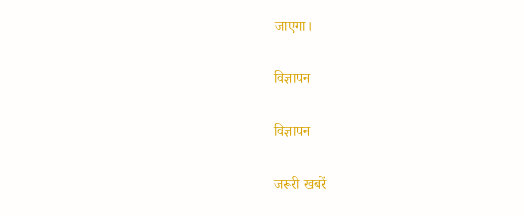जाएगा।

विज्ञापन

विज्ञापन

जरूरी खबरें